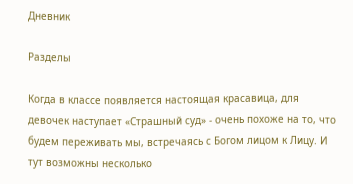Дневник

Разделы

Когда в классе появляется настоящая красавица, для девочек наступает «Страшный суд» - очень похоже на то, что будем переживать мы, встречаясь с Богом лицом к Лицу. И тут возможны несколько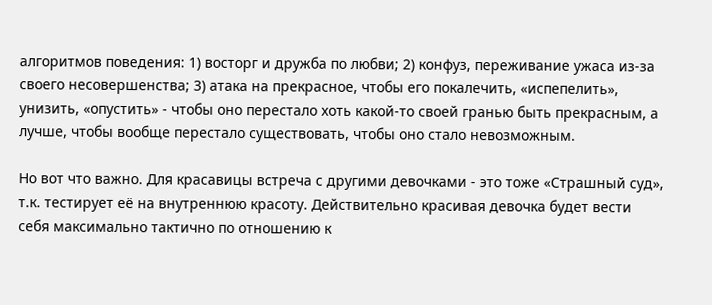алгоритмов поведения: 1) восторг и дружба по любви; 2) конфуз, переживание ужаса из-за своего несовершенства; 3) атака на прекрасное, чтобы его покалечить, «испепелить», унизить, «опустить» - чтобы оно перестало хоть какой-то своей гранью быть прекрасным, а лучше, чтобы вообще перестало существовать, чтобы оно стало невозможным.

Но вот что важно. Для красавицы встреча с другими девочками - это тоже «Страшный суд», т.к. тестирует её на внутреннюю красоту. Действительно красивая девочка будет вести себя максимально тактично по отношению к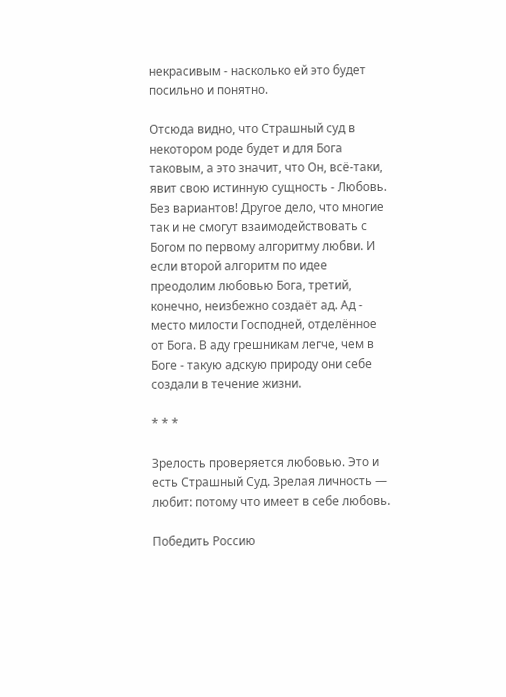некрасивым - насколько ей это будет посильно и понятно.

Отсюда видно, что Страшный суд в некотором роде будет и для Бога таковым, а это значит, что Он, всё-таки, явит свою истинную сущность - Любовь. Без вариантов! Другое дело, что многие так и не смогут взаимодействовать с Богом по первому алгоритму любви. И если второй алгоритм по идее преодолим любовью Бога, третий, конечно, неизбежно создаёт ад. Ад - место милости Господней, отделённое от Бога. В аду грешникам легче, чем в Боге - такую адскую природу они себе создали в течение жизни.

* * *

Зрелость проверяется любовью. Это и есть Страшный Суд. Зрелая личность — любит: потому что имеет в себе любовь.

Победить Россию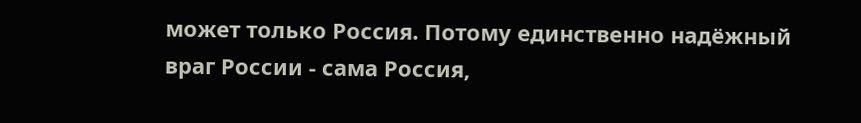может только Россия. Потому единственно надёжный враг России - сама Россия,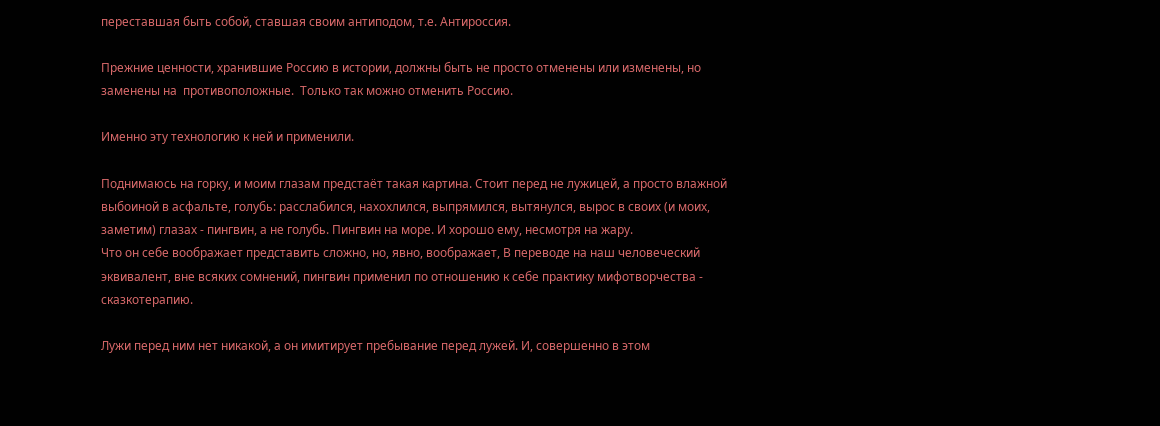переставшая быть собой, ставшая своим антиподом, т.е. Антироссия.

Прежние ценности, хранившие Россию в истории, должны быть не просто отменены или изменены, но заменены на  противоположные.  Только так можно отменить Россию.

Именно эту технологию к ней и применили.

Поднимаюсь на горку, и моим глазам предстаёт такая картина. Стоит перед не лужицей, а просто влажной выбоиной в асфальте, голубь: расслабился, нахохлился, выпрямился, вытянулся, вырос в своих (и моих, заметим) глазах - пингвин, а не голубь. Пингвин на море. И хорошо ему, несмотря на жару.
Что он себе воображает представить сложно, но, явно, воображает, В переводе на наш человеческий эквивалент, вне всяких сомнений, пингвин применил по отношению к себе практику мифотворчества - сказкотерапию.

Лужи перед ним нет никакой, а он имитирует пребывание перед лужей. И, совершенно в этом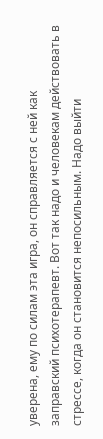уверена, ему по силам эта игра, он справляется с ней как заправский психотерапевт. Вот так надо и человекам действовать в стрессе, когда он становится непосильным. Надо выйти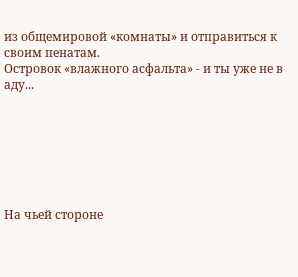из общемировой «комнаты» и отправиться к своим пенатам.
Островок «влажного асфальта» - и ты уже не в аду...







На чьей стороне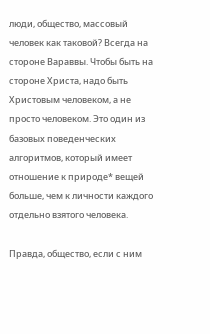люди, общество, массовый человек как таковой? Всегда на стороне Вараввы. Чтобы быть на стороне Христа, надо быть Христовым человеком, а не просто человеком. Это один из базовых поведенческих алгоритмов, который имеет отношение к природе* вещей больше, чем к личности каждого отдельно взятого человека.

Правда, общество, если с ним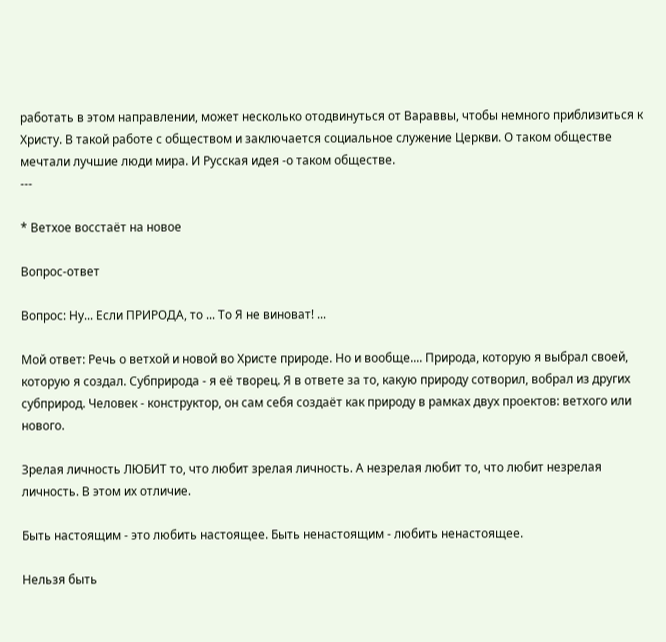работать в этом направлении, может несколько отодвинуться от Вараввы, чтобы немного приблизиться к Христу. В такой работе с обществом и заключается социальное служение Церкви. О таком обществе мечтали лучшие люди мира. И Русская идея -о таком обществе.
---

* Ветхое восстаёт на новое

Вопрос-ответ

Вопрос: Ну... Если ПРИРОДА, то ... То Я не виноват! ...

Мой ответ: Речь о ветхой и новой во Христе природе. Но и вообще.... Природа, которую я выбрал своей, которую я создал. Субприрода - я её творец. Я в ответе за то, какую природу сотворил, вобрал из других субприрод. Человек - конструктор, он сам себя создаёт как природу в рамках двух проектов: ветхого или нового.

Зрелая личность ЛЮБИТ то, что любит зрелая личность. А незрелая любит то, что любит незрелая личность. В этом их отличие.

Быть настоящим - это любить настоящее. Быть ненастоящим - любить ненастоящее.

Нельзя быть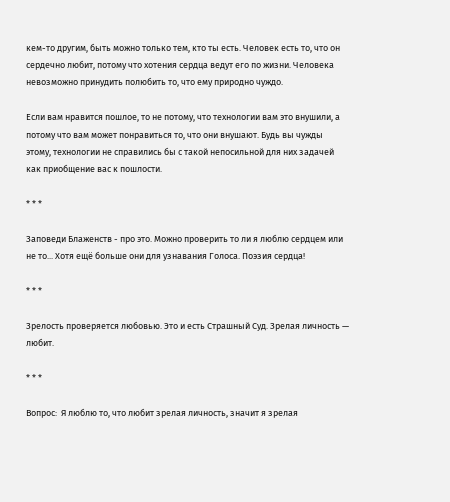кем-то другим, быть можно только тем, кто ты есть. Человек есть то, что он сердечно любит, потому что хотения сердца ведут его по жизни. Человека невозможно принудить полюбить то, что ему природно чуждо.

Если вам нравится пошлое, то не потому, что технологии вам это внушили, а потому что вам может понравиться то, что они внушают. Будь вы чужды этому, технологии не справились бы с такой непосильной для них задачей как приобщение вас к пошлости.

* * *

Заповеди Блаженств - про это. Можно проверить то ли я люблю сердцем или не то... Хотя ещё больше они для узнавания Голоса. Поэзия сердца!

* * *

Зрелость проверяется любовью. Это и есть Страшный Суд. Зрелая личность — любит.

* * *

Вопрос:  Я люблю то, что любит зрелая личность, значит я зрелая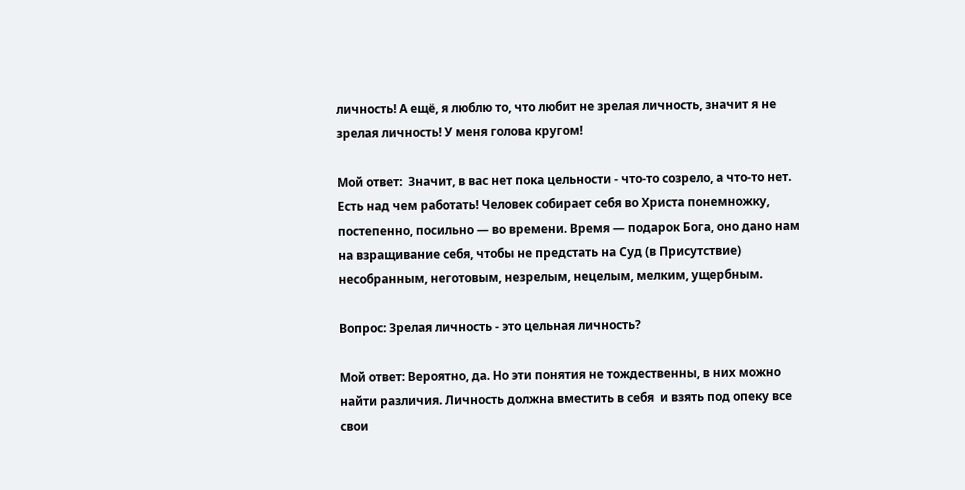личность! А ещё, я люблю то, что любит не зрелая личность, значит я не зрелая личность! У меня голова кругом!

Мой ответ:  Значит, в вас нет пока цельности - что-то созрело, а что-то нет. Есть над чем работать! Человек собирает себя во Христа понемножку, постепенно, посильно — во времени. Время — подарок Бога, оно дано нам на взращивание себя, чтобы не предстать на Суд (в Присутствие) несобранным, неготовым, незрелым, нецелым, мелким, ущербным.

Вопрос: Зрелая личность - это цельная личность?

Мой ответ: Вероятно, да. Но эти понятия не тождественны, в них можно найти различия. Личность должна вместить в себя  и взять под опеку все свои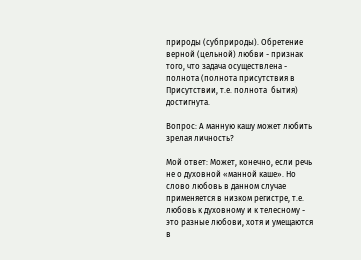природы (субприроды). Обретение верной (цельной) любви - признак того, что задача осуществлена - полнота (полнота присутствия в Присутствии, т.е. полнота  бытия) достигнута.

Вопрос: А манную кашу может любить зрелая личность?

Мой ответ: Может, конечно, если речь не о духовной «манной каше». Но слово любовь в данном случае применяется в низком регистре, т.е. любовь к духовному и к телесному - это разные любови, хотя и умещаются в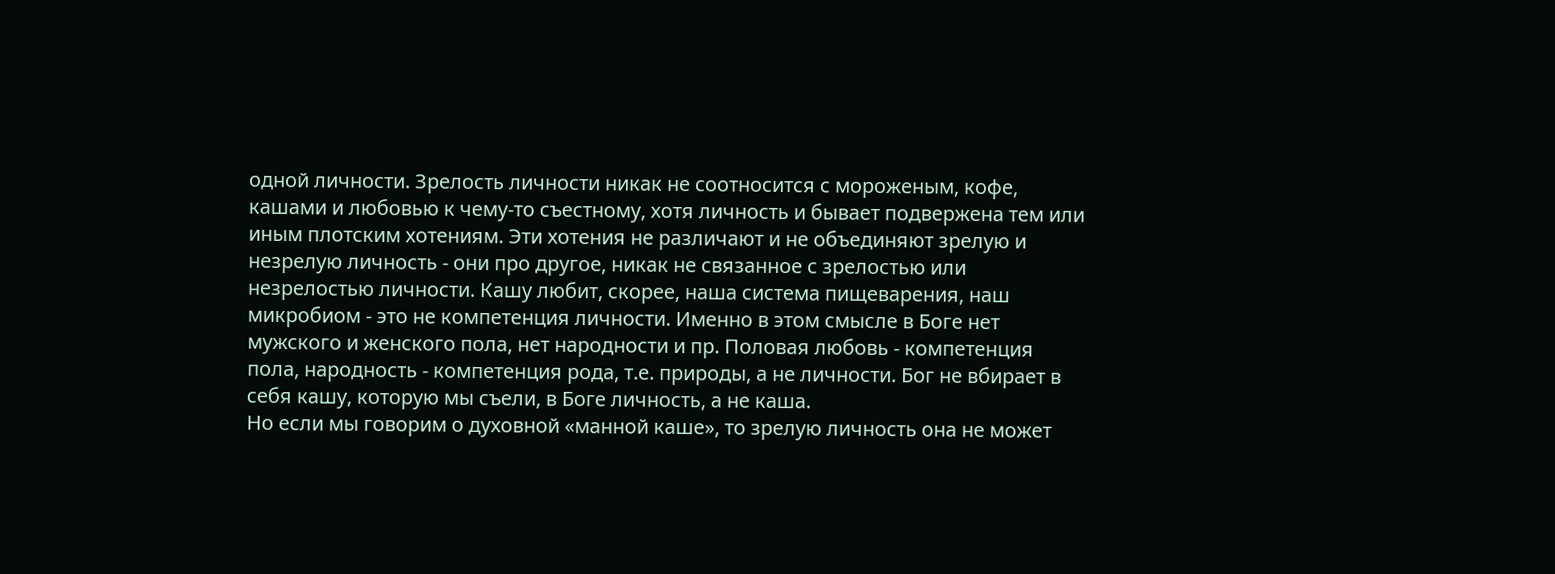одной личности. Зрелость личности никак не соотносится с мороженым, кофе, кашами и любовью к чему-то съестному, хотя личность и бывает подвержена тем или иным плотским хотениям. Эти хотения не различают и не объединяют зрелую и незрелую личность - они про другое, никак не связанное с зрелостью или незрелостью личности. Кашу любит, скорее, наша система пищеварения, наш микробиом - это не компетенция личности. Именно в этом смысле в Боге нет мужского и женского пола, нет народности и пр. Половая любовь - компетенция пола, народность - компетенция рода, т.е. природы, а не личности. Бог не вбирает в себя кашу, которую мы съели, в Боге личность, а не каша.
Но если мы говорим о духовной «манной каше», то зрелую личность она не может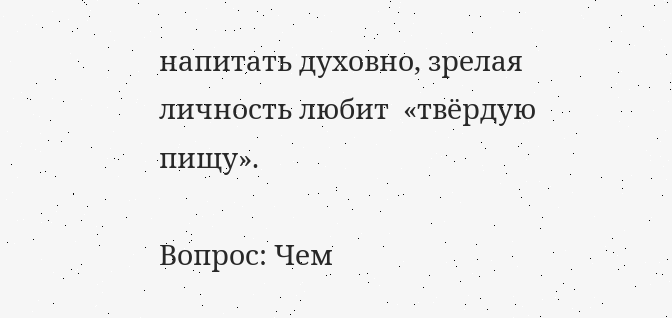напитать духовно, зрелая личность любит  «твёрдую пищу».

Вопрос: Чем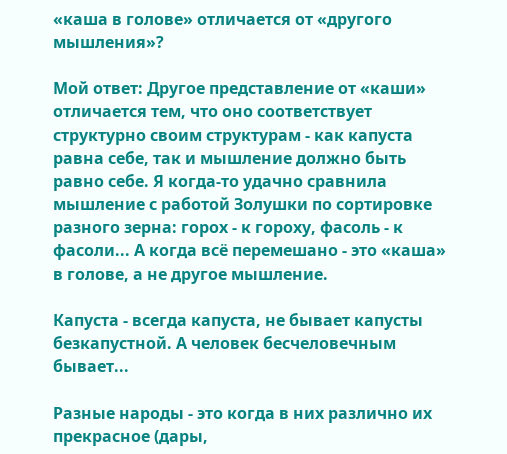«каша в голове» отличается от «другого мышления»?

Мой ответ: Другое представление от «каши» отличается тем, что оно соответствует структурно своим структурам - как капуста равна себе, так и мышление должно быть равно себе. Я когда-то удачно сравнила мышление с работой Золушки по сортировке разного зерна: горох - к гороху, фасоль - к фасоли... А когда всё перемешано - это «каша» в голове, а не другое мышление.

Капуста - всегда капуста, не бывает капусты безкапустной. А человек бесчеловечным бывает...

Разные народы - это когда в них различно их прекрасное (дары,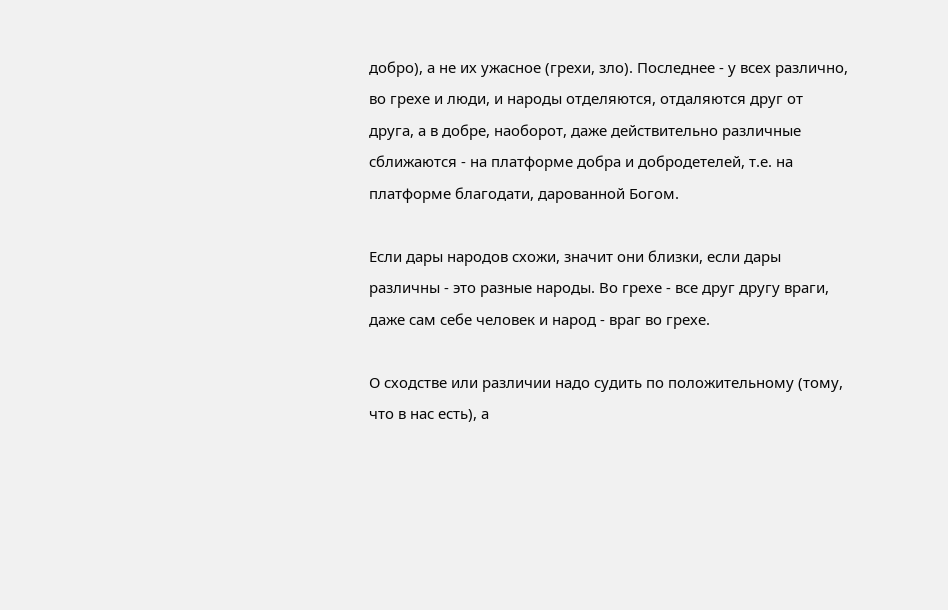добро), а не их ужасное (грехи, зло). Последнее - у всех различно, во грехе и люди, и народы отделяются, отдаляются друг от друга, а в добре, наоборот, даже действительно различные сближаются - на платформе добра и добродетелей, т.е. на платформе благодати, дарованной Богом.

Если дары народов схожи, значит они близки, если дары различны - это разные народы. Во грехе - все друг другу враги, даже сам себе человек и народ - враг во грехе.

О сходстве или различии надо судить по положительному (тому, что в нас есть), а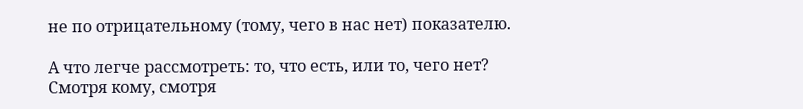не по отрицательному (тому, чего в нас нет) показателю.

А что легче рассмотреть: то, что есть, или то, чего нет? Смотря кому, смотря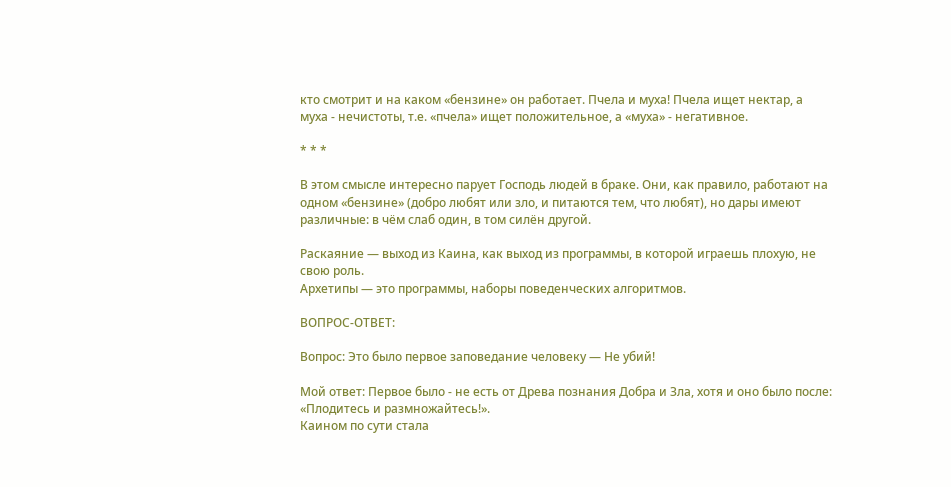кто смотрит и на каком «бензине» он работает. Пчела и муха! Пчела ищет нектар, а муха - нечистоты, т.е. «пчела» ищет положительное, а «муха» - негативное.

* * *

В этом смысле интересно парует Господь людей в браке. Они, как правило, работают на одном «бензине» (добро любят или зло, и питаются тем, что любят), но дары имеют различные: в чём слаб один, в том силён другой.

Раскаяние — выход из Каина, как выход из программы, в которой играешь плохую, не свою роль.
Архетипы — это программы, наборы поведенческих алгоритмов.

ВОПРОС-ОТВЕТ:

Вопрос: Это было первое заповедание человеку — Не убий!

Мой ответ: Первое было - не есть от Древа познания Добра и Зла, хотя и оно было после: «Плодитесь и размножайтесь!».
Каином по сути стала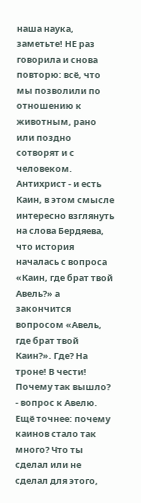наша наука, заметьте! НЕ раз говорила и снова повторю: всё, что мы позволили по отношению к животным, рано или поздно сотворят и с человеком. Антихрист - и есть Каин, в этом смысле интересно взглянуть на слова Бердяева, что история началась с вопроса «Каин, где брат твой Авель?» а закончится вопросом «Авель, где брат твой Каин?». Где? На троне! В чести! Почему так вышло? - вопрос к Авелю. Ещё точнее: почему каинов стало так много? Что ты сделал или не сделал для этого,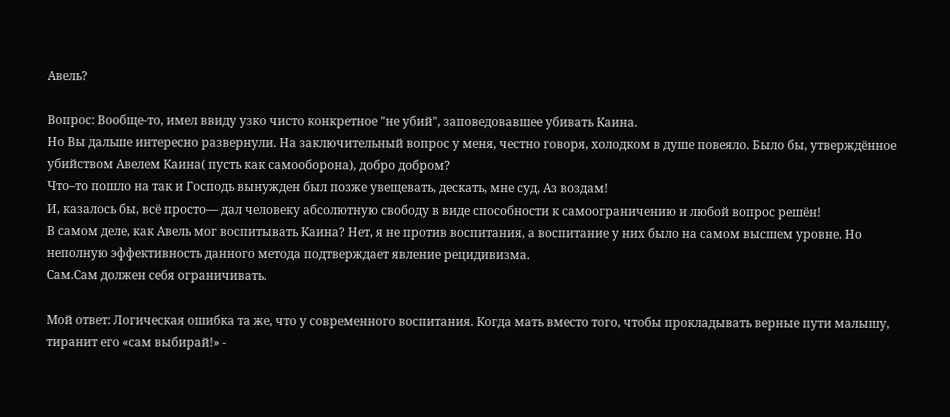Авель?

Вопрос: Вообще-то, имел ввиду узко чисто конкретное "не убий", заповедовавшее убивать Каина.
Но Вы дальше интересно развернули. На заключительный вопрос у меня, честно говоря, холодком в душе повеяло. Было бы, утверждённое убийством Авелем Каина( пусть как самооборона), добро добром?
Что–то пошло на так и Господь вынужден был позже увещевать, дескать, мне суд, Аз воздам!
И, казалось бы, всё просто— дал человеку абсолютную свободу в виде способности к самоограничению и любой вопрос решён!
В самом деле, как Авель мог воспитывать Каина? Нет, я не против воспитания, а воспитание у них было на самом высшем уровне. Но неполную эффективность данного метода подтверждает явление рецидивизма.
Сам.Сам должен себя ограничивать.

Мой ответ: Логическая ошибка та же, что у современного воспитания. Когда мать вместо того, чтобы прокладывать верные пути малышу, тиранит его «сам выбирай!» -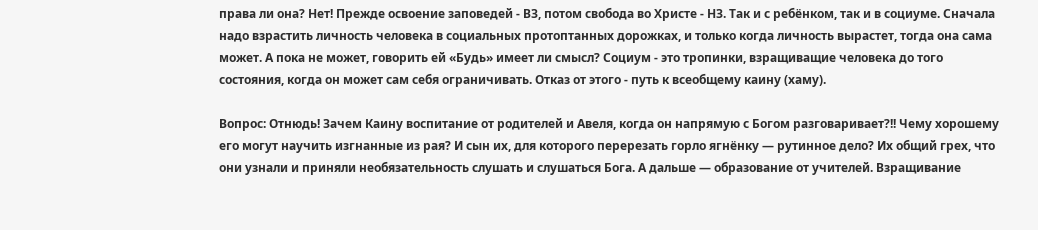права ли она? Нет! Прежде освоение заповедей - ВЗ, потом свобода во Христе - НЗ. Так и с ребёнком, так и в социуме. Сначала надо взрастить личность человека в социальных протоптанных дорожках, и только когда личность вырастет, тогда она сама может. А пока не может, говорить ей «Будь» имеет ли смысл? Социум - это тропинки, взращиващие человека до того состояния, когда он может сам себя ограничивать. Отказ от этого - путь к всеобщему каину (хаму).

Вопрос: Отнюдь! Зачем Каину воспитание от родителей и Авеля, когда он напрямую с Богом разговаривает?!! Чему хорошему его могут научить изгнанные из рая? И сын их, для которого перерезать горло ягнёнку — рутинное дело? Их общий грех, что они узнали и приняли необязательность слушать и слушаться Бога. А дальше — образование от учителей. Взращивание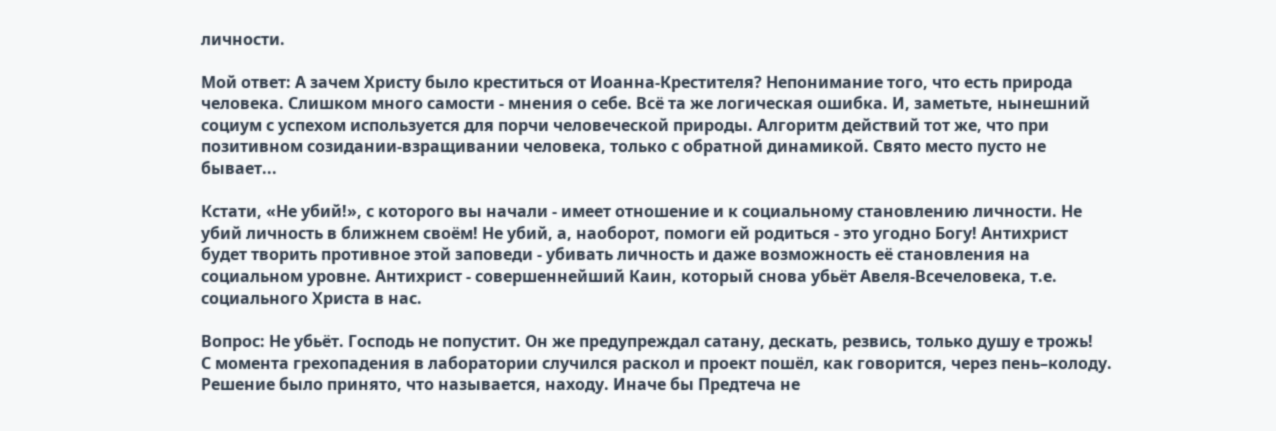личности.

Мой ответ: А зачем Христу было креститься от Иоанна-Крестителя? Непонимание того, что есть природа человека. Слишком много самости - мнения о себе. Всё та же логическая ошибка. И, заметьте, нынешний социум с успехом используется для порчи человеческой природы. Алгоритм действий тот же, что при позитивном созидании-взращивании человека, только с обратной динамикой. Свято место пусто не бывает...

Кстати, «Не убий!», с которого вы начали - имеет отношение и к социальному становлению личности. Не убий личность в ближнем своём! Не убий, а, наоборот, помоги ей родиться - это угодно Богу! Антихрист будет творить противное этой заповеди - убивать личность и даже возможность её становления на социальном уровне. Антихрист - совершеннейший Каин, который снова убьёт Авеля-Всечеловека, т.е. социального Христа в нас.

Вопрос: Не убьёт. Господь не попустит. Он же предупреждал сатану, дескать, резвись, только душу е трожь!
С момента грехопадения в лаборатории случился раскол и проект пошёл, как говорится, через пень–колоду. Решение было принято, что называется, находу. Иначе бы Предтеча не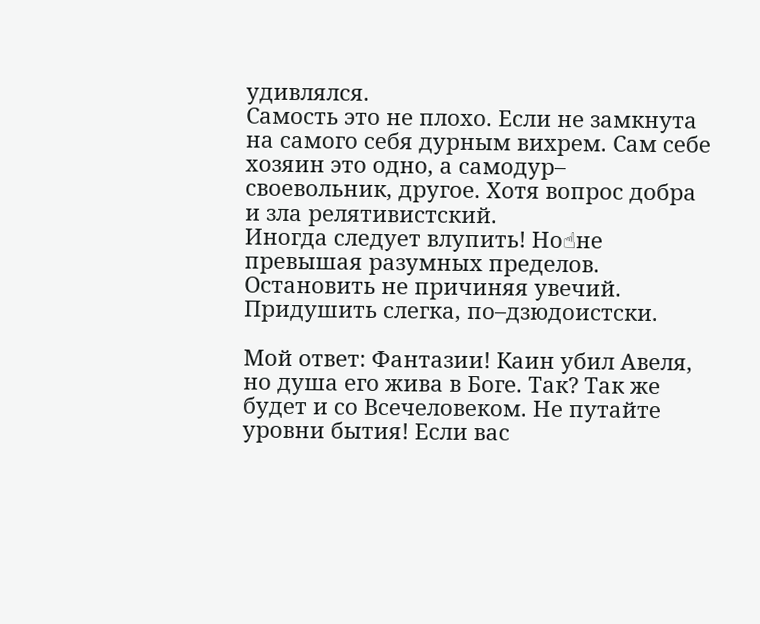удивлялся.
Самость это не плохо. Если не замкнута на самого себя дурным вихрем. Сам себе хозяин это одно, а самодур– своевольник, другое. Хотя вопрос добра и зла релятивистский.
Иногда следует влупить! Но☝не превышая разумных пределов. Остановить не причиняя увечий. Придушить слегка, по–дзюдоистски.

Мой ответ: Фантазии! Каин убил Авеля, но душа его жива в Боге. Так? Так же будет и со Всечеловеком. Не путайте уровни бытия! Если вас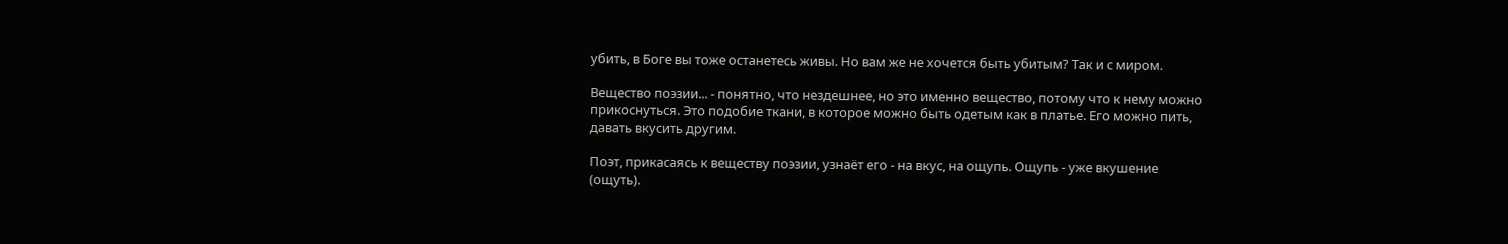убить, в Боге вы тоже останетесь живы. Но вам же не хочется быть убитым? Так и с миром.

Вещество поэзии... - понятно, что нездешнее, но это именно вещество, потому что к нему можно прикоснуться. Это подобие ткани, в которое можно быть одетым как в платье. Его можно пить, давать вкусить другим.

Поэт, прикасаясь к веществу поэзии, узнаёт его - на вкус, на ощупь. Ощупь - уже вкушение (ощуть).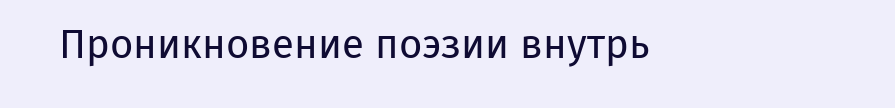Проникновение поэзии внутрь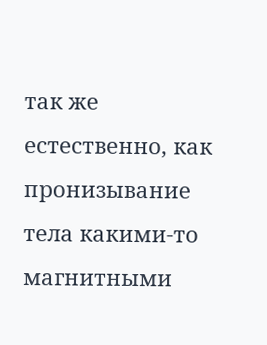так же естественно, как пронизывание тела какими-то магнитными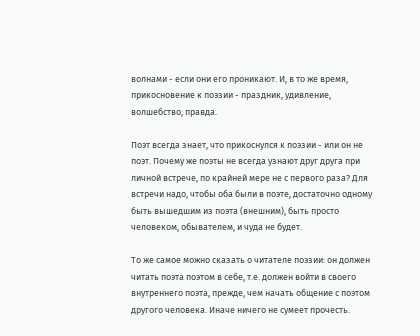волнами - если они его проникают. И, в то же время, прикосновение к поэзии - праздник, удивление, волшебство, правда.

Поэт всегда знает, что прикоснулся к поэзии - или он не поэт. Почему же поэты не всегда узнают друг друга при личной встрече, по крайней мере не с первого раза? Для встречи надо, чтобы оба были в поэте, достаточно одному быть вышедшим из поэта (внешним), быть просто человеком, обывателем, и чуда не будет.

То же самое можно сказать о читателе поэзии: он должен читать поэта поэтом в себе, т.е. должен войти в своего внутреннего поэта, прежде, чем начать общение с поэтом другого человека. Иначе ничего не сумеет прочесть.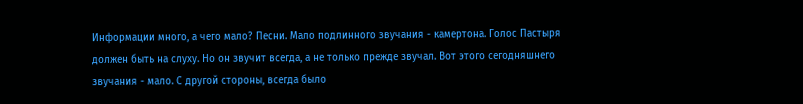Информации много, а чего мало? Песни. Мало подлинного звучания - камертона. Голос Пастыря должен быть на слуху. Но он звучит всегда, а не только прежде звучал. Вот этого сегодняшнего звучания - мало. С другой стороны, всегда было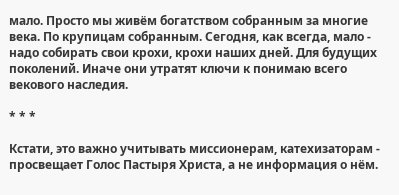мало. Просто мы живём богатством собранным за многие века. По крупицам собранным. Сегодня, как всегда, мало - надо собирать свои крохи, крохи наших дней. Для будущих поколений. Иначе они утратят ключи к понимаю всего векового наследия.

* * *

Кстати, это важно учитывать миссионерам, катехизаторам - просвещает Голос Пастыря Христа, а не информация о нём.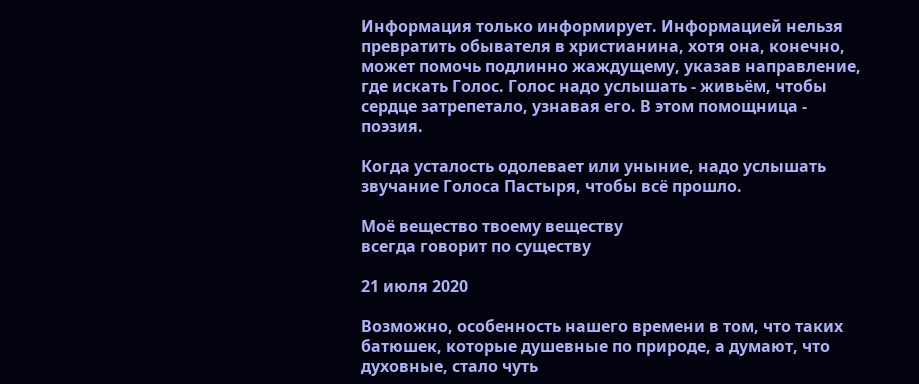Информация только информирует. Информацией нельзя превратить обывателя в христианина, хотя она, конечно, может помочь подлинно жаждущему, указав направление, где искать Голос. Голос надо услышать - живьём, чтобы сердце затрепетало, узнавая его. В этом помощница - поэзия.

Когда усталость одолевает или уныние, надо услышать звучание Голоса Пастыря, чтобы всё прошло.

Моё вещество твоему веществу
всегда говорит по существу

21 июля 2020

Возможно, особенность нашего времени в том, что таких батюшек, которые душевные по природе, а думают, что духовные, стало чуть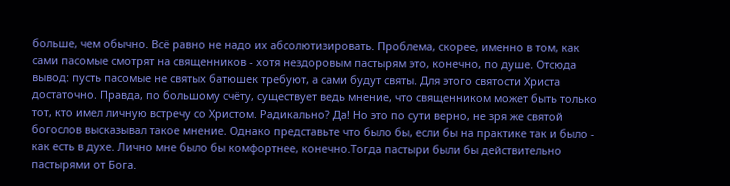больше, чем обычно. Всё равно не надо их абсолютизировать. Проблема, скорее, именно в том, как сами пасомые смотрят на священников - хотя нездоровым пастырям это, конечно, по душе. Отсюда вывод: пусть пасомые не святых батюшек требуют, а сами будут святы. Для этого святости Христа достаточно. Правда, по большому счёту, существует ведь мнение, что священником может быть только тот, кто имел личную встречу со Христом. Радикально? Да! Но это по сути верно, не зря же святой богослов высказывал такое мнение. Однако представьте что было бы, если бы на практике так и было - как есть в духе. Лично мне было бы комфортнее, конечно.Тогда пастыри были бы действительно пастырями от Бога.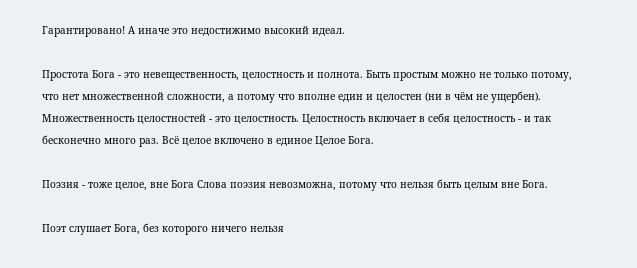Гарантировано! А иначе это недостижимо высокий идеал.

Простота Бога - это невещественность, целостность и полнота. Быть простым можно не только потому, что нет множественной сложности, а потому что вполне един и целостен (ни в чём не ущербен). Множественность целостностей - это целостность. Целостность включает в себя целостность - и так бесконечно много раз. Всё целое включено в единое Целое Бога.

Поэзия - тоже целое, вне Бога Слова поэзия невозможна, потому что нельзя быть целым вне Бога.

Поэт слушает Бога, без которого ничего нельзя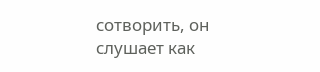сотворить, он слушает как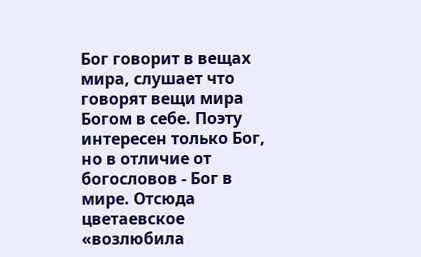Бог говорит в вещах мира, слушает что говорят вещи мира Богом в себе. Поэту интересен только Бог, но в отличие от богословов - Бог в мире. Отсюда цветаевское «возлюбила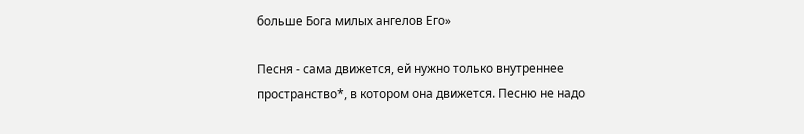больше Бога милых ангелов Его»

Песня - сама движется, ей нужно только внутреннее пространство*, в котором она движется. Песню не надо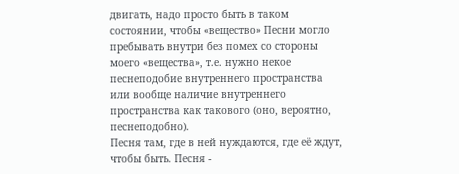двигать, надо просто быть в таком состоянии, чтобы «вещество» Песни могло пребывать внутри без помех со стороны моего «вещества», т.е. нужно некое песнеподобие внутреннего пространства или вообще наличие внутреннего пространства как такового (оно, вероятно, песнеподобно).
Песня там, где в ней нуждаются, где её ждут, чтобы быть. Песня -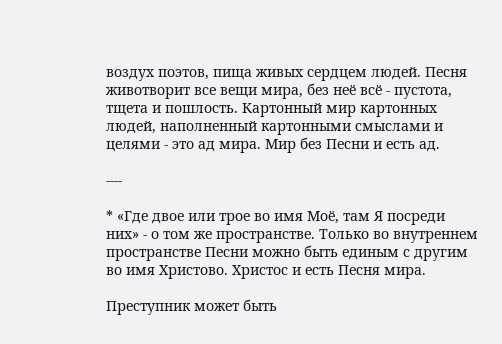воздух поэтов, пища живых сердцем людей. Песня животворит все вещи мира, без неё всё - пустота, тщета и пошлость. Картонный мир картонных людей, наполненный картонными смыслами и целями - это ад мира. Мир без Песни и есть ад.

----

* «Где двое или трое во имя Моё, там Я посреди них» - о том же пространстве. Только во внутреннем пространстве Песни можно быть единым с другим во имя Христово. Христос и есть Песня мира.

Преступник может быть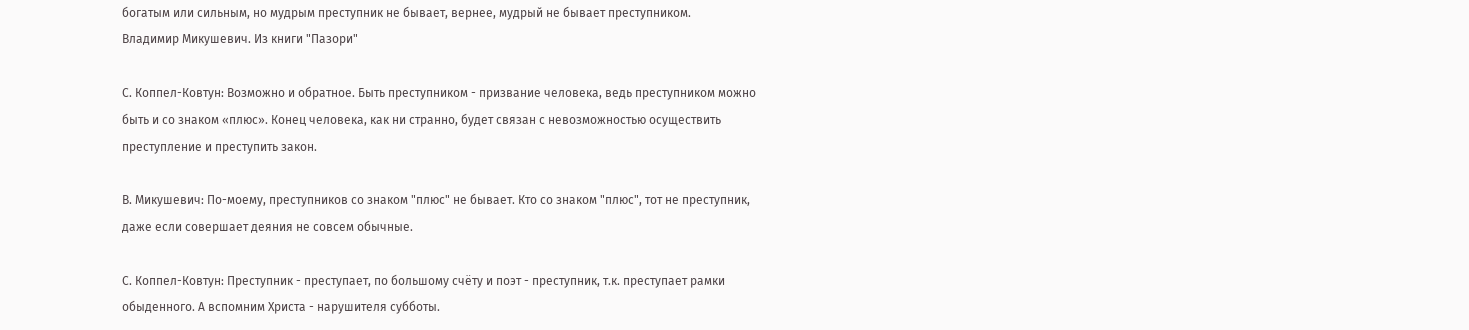богатым или сильным, но мудрым преступник не бывает, вернее, мудрый не бывает преступником.
Владимир Микушевич. Из книги "Пазори"

С. Коппел-Ковтун: Возможно и обратное. Быть преступником - призвание человека, ведь преступником можно быть и со знаком «плюс». Конец человека, как ни странно, будет связан с невозможностью осуществить преступление и преступить закон.

В. Микушевич: По-моему, преступников со знаком "плюс" не бывает. Кто со знаком "плюс", тот не преступник, даже если совершает деяния не совсем обычные.

С. Коппел-Ковтун: Преступник - преступает, по большому счёту и поэт - преступник, т.к. преступает рамки обыденного. А вспомним Христа - нарушителя субботы.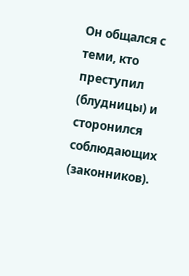Он общался с теми, кто преступил (блудницы) и сторонился соблюдающих (законников).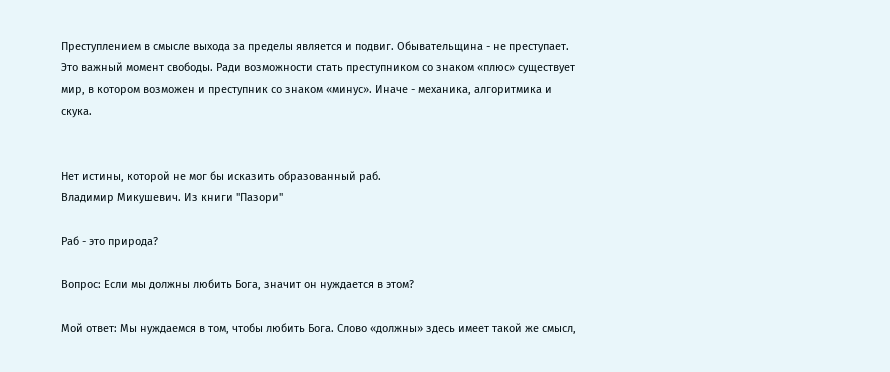Преступлением в смысле выхода за пределы является и подвиг. Обывательщина - не преступает.
Это важный момент свободы. Ради возможности стать преступником со знаком «плюс» существует мир, в котором возможен и преступник со знаком «минус». Иначе - механика, алгоритмика и скука.


Нет истины, которой не мог бы исказить образованный раб.
Владимир Микушевич. Из книги "Пазори"

Раб - это природа?

Вопрос: Если мы должны любить Бога, значит он нуждается в этом?

Мой ответ: Мы нуждаемся в том, чтобы любить Бога. Слово «должны» здесь имеет такой же смысл,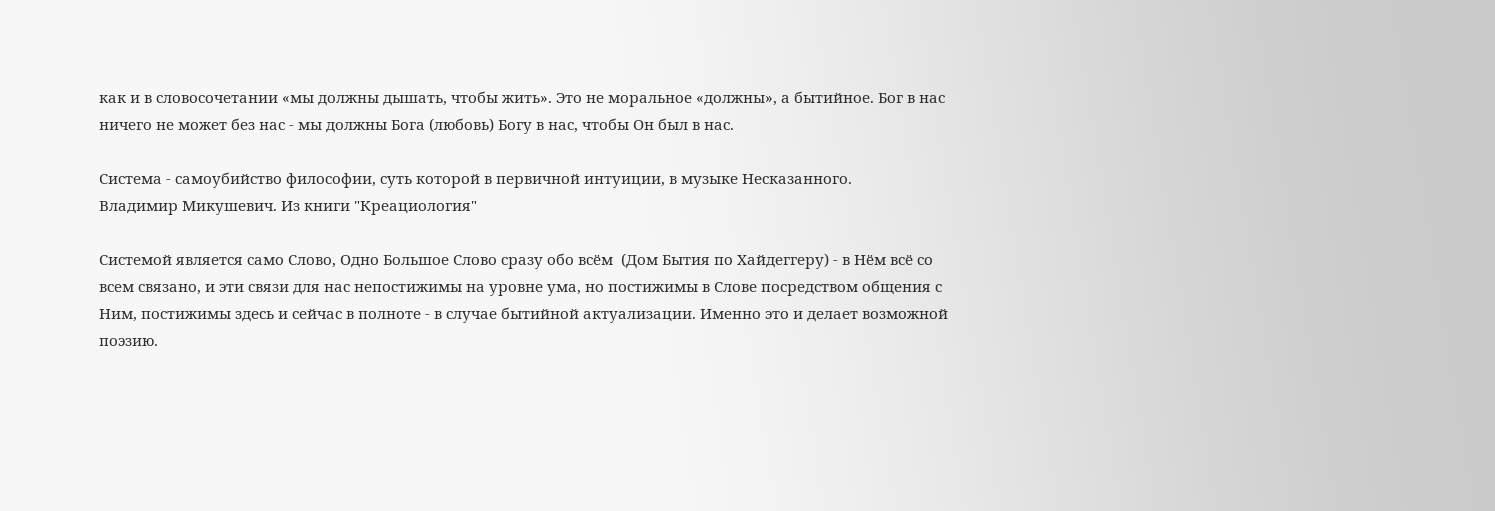как и в словосочетании «мы должны дышать, чтобы жить». Это не моральное «должны», а бытийное. Бог в нас ничего не может без нас - мы должны Бога (любовь) Богу в нас, чтобы Он был в нас.

Система - самоубийство философии, суть которой в первичной интуиции, в музыке Несказанного.
Владимир Микушевич. Из книги "Креациология"

Системой является само Слово, Одно Большое Слово сразу обо всём  (Дом Бытия по Хайдеггеру) - в Нём всё со всем связано, и эти связи для нас непостижимы на уровне ума, но постижимы в Слове посредством общения с Ним, постижимы здесь и сейчас в полноте - в случае бытийной актуализации. Именно это и делает возможной поэзию.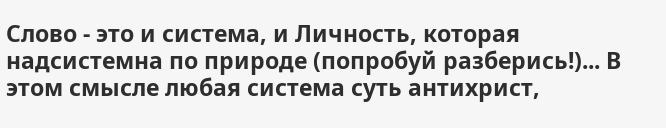Слово - это и система, и Личность, которая надсистемна по природе (попробуй разберись!)... В этом смысле любая система суть антихрист,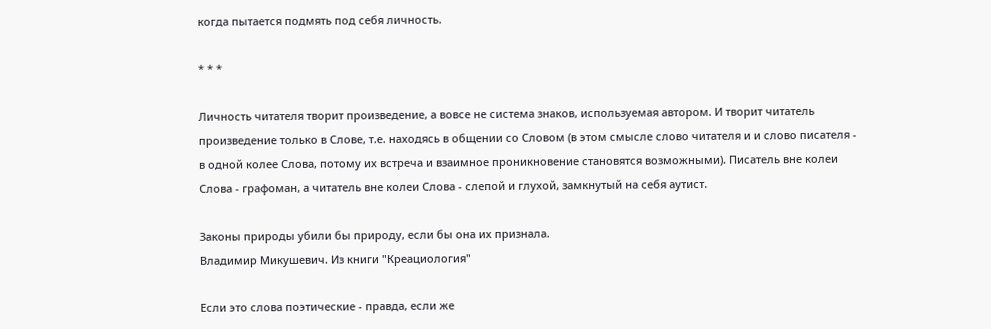когда пытается подмять под себя личность.

* * *

Личность читателя творит произведение, а вовсе не система знаков, используемая автором. И творит читатель произведение только в Слове, т.е. находясь в общении со Словом (в этом смысле слово читателя и и слово писателя - в одной колее Слова, потому их встреча и взаимное проникновение становятся возможными). Писатель вне колеи Слова - графоман, а читатель вне колеи Слова - слепой и глухой, замкнутый на себя аутист.

Законы природы убили бы природу, если бы она их признала.
Владимир Микушевич. Из книги "Креациология"

Если это слова поэтические - правда, если же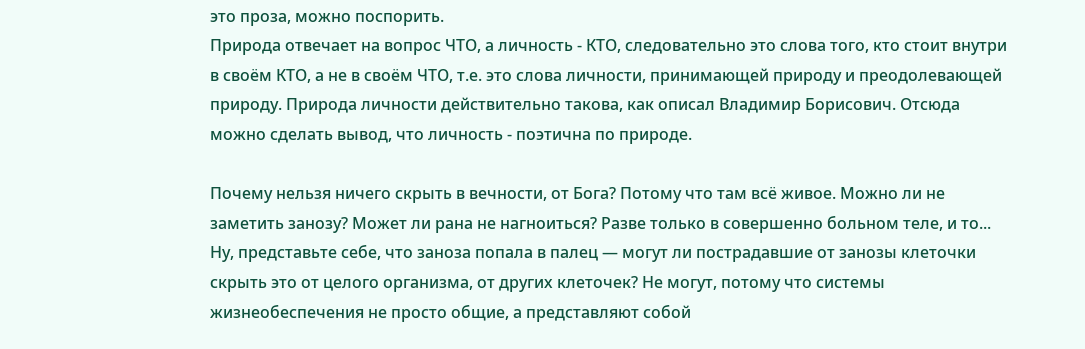это проза, можно поспорить.
Природа отвечает на вопрос ЧТО, а личность - КТО, следовательно это слова того, кто стоит внутри в своём КТО, а не в своём ЧТО, т.е. это слова личности, принимающей природу и преодолевающей природу. Природа личности действительно такова, как описал Владимир Борисович. Отсюда можно сделать вывод, что личность - поэтична по природе.

Почему нельзя ничего скрыть в вечности, от Бога? Потому что там всё живое. Можно ли не заметить занозу? Может ли рана не нагноиться? Разве только в совершенно больном теле, и то... Ну, представьте себе, что заноза попала в палец — могут ли пострадавшие от занозы клеточки скрыть это от целого организма, от других клеточек? Не могут, потому что системы жизнеобеспечения не просто общие, а представляют собой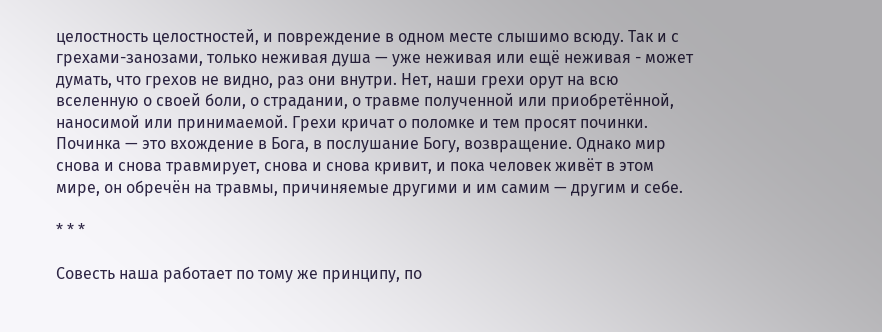целостность целостностей, и повреждение в одном месте слышимо всюду. Так и с грехами-занозами, только неживая душа — уже неживая или ещё неживая - может думать, что грехов не видно, раз они внутри. Нет, наши грехи орут на всю вселенную о своей боли, о страдании, о травме полученной или приобретённой, наносимой или принимаемой. Грехи кричат о поломке и тем просят починки. Починка — это вхождение в Бога, в послушание Богу, возвращение. Однако мир снова и снова травмирует, снова и снова кривит, и пока человек живёт в этом мире, он обречён на травмы, причиняемые другими и им самим — другим и себе.

* * *

Совесть наша работает по тому же принципу, по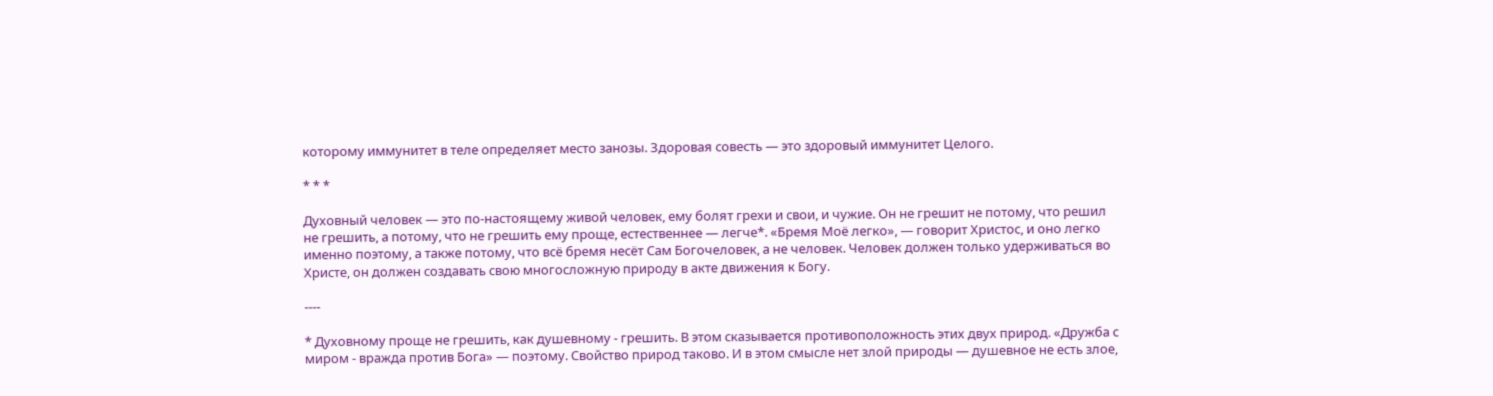которому иммунитет в теле определяет место занозы. Здоровая совесть — это здоровый иммунитет Целого.

* * *

Духовный человек — это по-настоящему живой человек, ему болят грехи и свои, и чужие. Он не грешит не потому, что решил не грешить, а потому, что не грешить ему проще, естественнее — легче*. «Бремя Моё легко», — говорит Христос, и оно легко именно поэтому, а также потому, что всё бремя несёт Сам Богочеловек, а не человек. Человек должен только удерживаться во Христе, он должен создавать свою многосложную природу в акте движения к Богу.

----

* Духовному проще не грешить, как душевному - грешить. В этом сказывается противоположность этих двух природ. «Дружба с миром - вражда против Бога» — поэтому. Свойство природ таково. И в этом смысле нет злой природы — душевное не есть злое,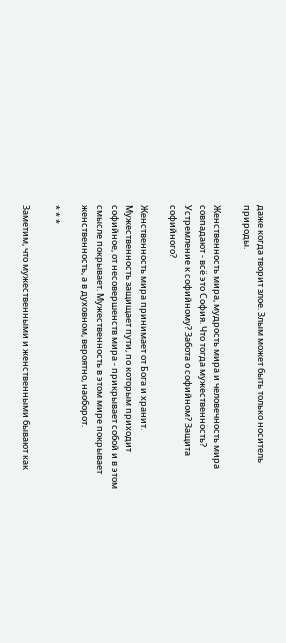даже когда творит злое. Злым может быть только носитель природы.

Женственность мира, мудрость мира и человечность мира совпадают - всё это София. Что тогда мужественность? Устремление к софийному? Забота о софийном? Защита софийного?

Женственность мира принимает от Бога и хранит. Мужественность защищает пути, по которым приходит софийное, от несовершенств мира - прикрывает собой и в этом смысле покрывает. Мужественность в этом мире покрывает женственность, а в духовном, вероятно, наоборот.

* * *

Заметим, что мужественными и женственными бывают как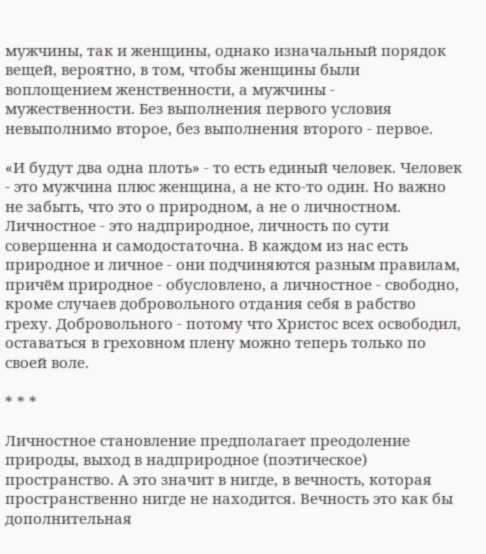мужчины, так и женщины, однако изначальный порядок вещей, вероятно, в том, чтобы женщины были воплощением женственности, а мужчины - мужественности. Без выполнения первого условия невыполнимо второе, без выполнения второго - первое.

«И будут два одна плоть» - то есть единый человек. Человек - это мужчина плюс женщина, а не кто-то один. Но важно не забыть, что это о природном, а не о личностном. Личностное - это надприродное, личность по сути совершенна и самодостаточна. В каждом из нас есть природное и личное - они подчиняются разным правилам, причём природное - обусловлено, а личностное - свободно, кроме случаев добровольного отдания себя в рабство греху. Добровольного - потому что Христос всех освободил, оставаться в греховном плену можно теперь только по своей воле.

* * *

Личностное становление предполагает преодоление природы, выход в надприродное (поэтическое) пространство. А это значит в нигде, в вечность, которая пространственно нигде не находится. Вечность это как бы дополнительная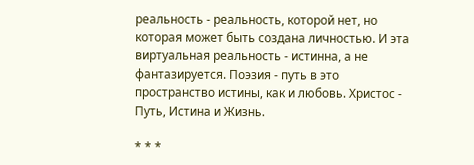реальность - реальность, которой нет, но которая может быть создана личностью. И эта виртуальная реальность - истинна, а не фантазируется. Поэзия - путь в это пространство истины, как и любовь. Христос - Путь, Истина и Жизнь.

* * *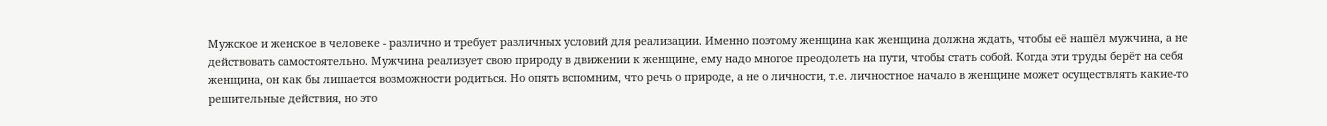Мужское и женское в человеке - различно и требует различных условий для реализации. Именно поэтому женщина как женщина должна ждать, чтобы её нашёл мужчина, а не действовать самостоятельно. Мужчина реализует свою природу в движении к женщине, ему надо многое преодолеть на пути, чтобы стать собой. Когда эти труды берёт на себя женщина, он как бы лишается возможности родиться. Но опять вспомним, что речь о природе, а не о личности, т.е. личностное начало в женщине может осуществлять какие-то решительные действия, но это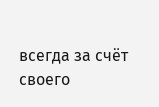всегда за счёт своего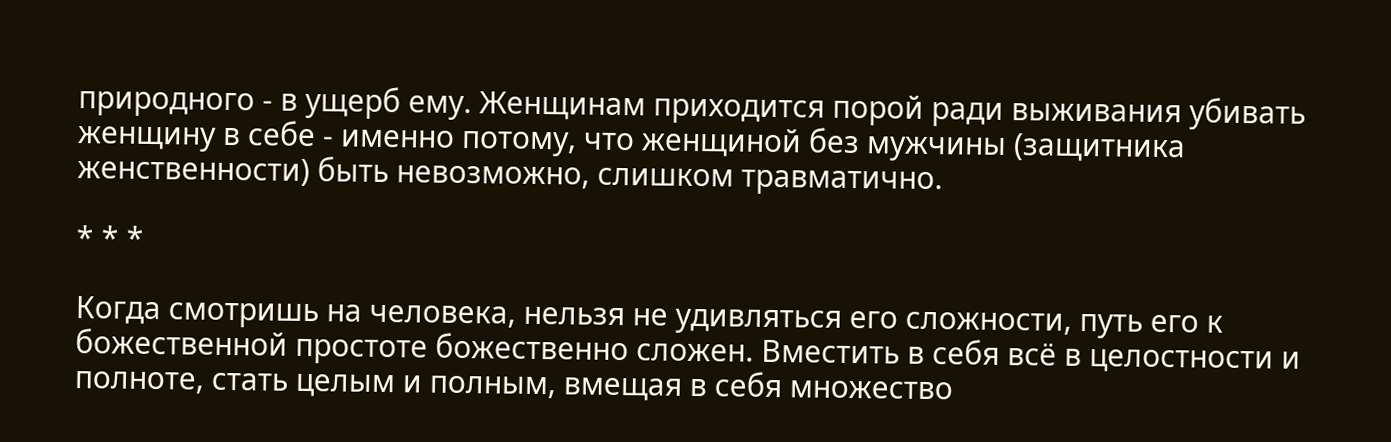природного - в ущерб ему. Женщинам приходится порой ради выживания убивать женщину в себе - именно потому, что женщиной без мужчины (защитника женственности) быть невозможно, слишком травматично.

* * *

Когда смотришь на человека, нельзя не удивляться его сложности, путь его к божественной простоте божественно сложен. Вместить в себя всё в целостности и полноте, стать целым и полным, вмещая в себя множество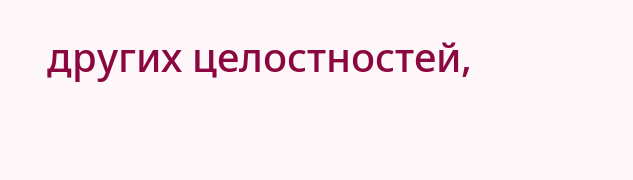других целостностей,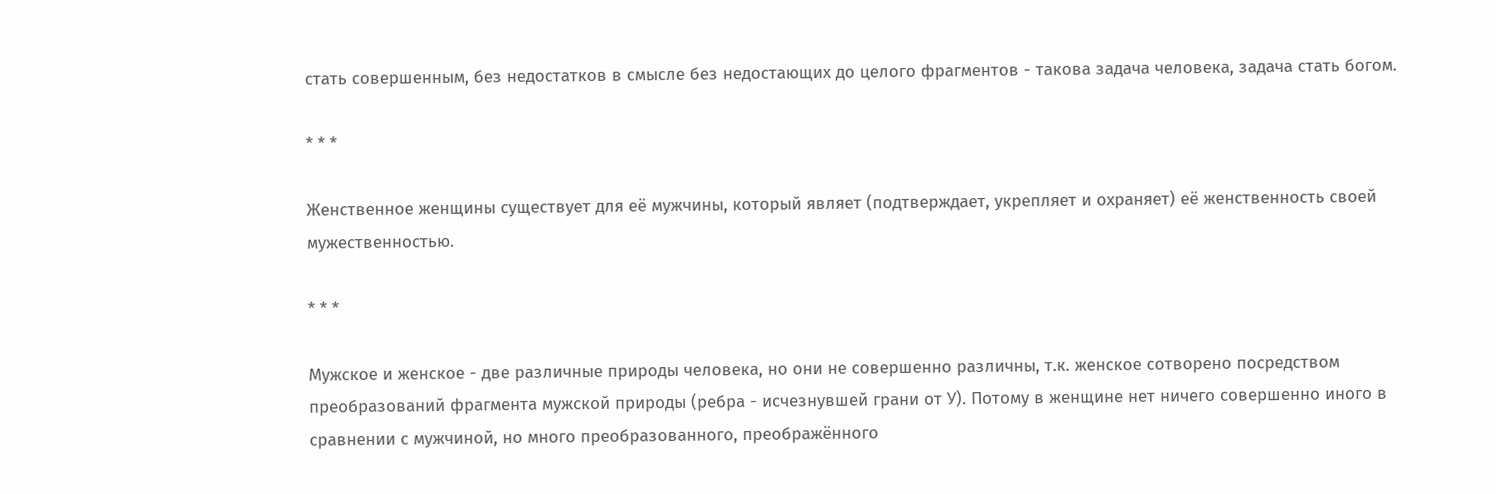стать совершенным, без недостатков в смысле без недостающих до целого фрагментов - такова задача человека, задача стать богом.

* * *

Женственное женщины существует для её мужчины, который являет (подтверждает, укрепляет и охраняет) её женственность своей мужественностью.

* * *

Мужское и женское - две различные природы человека, но они не совершенно различны, т.к. женское сотворено посредством преобразований фрагмента мужской природы (ребра - исчезнувшей грани от У). Потому в женщине нет ничего совершенно иного в сравнении с мужчиной, но много преобразованного, преображённого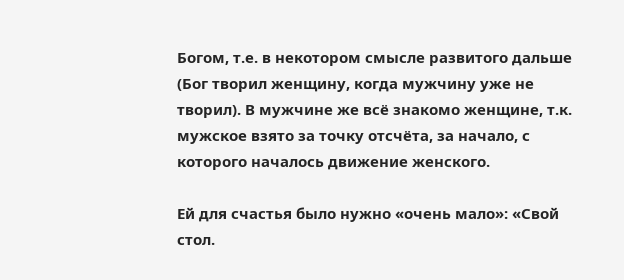Богом, т.е. в некотором смысле развитого дальше (Бог творил женщину, когда мужчину уже не творил). В мужчине же всё знакомо женщине, т.к. мужское взято за точку отсчёта, за начало, с которого началось движение женского.

Ей для счастья было нужно «очень мало»: «Свой стол.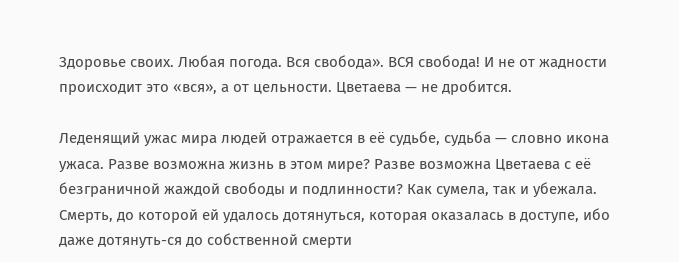Здоровье своих. Любая погода. Вся свобода». ВСЯ свобода! И не от жадности происходит это «вся», а от цельности. Цветаева — не дробится.

Леденящий ужас мира людей отражается в её судьбе, судьба — словно икона ужаса. Разве возможна жизнь в этом мире? Разве возможна Цветаева с её безграничной жаждой свободы и подлинности? Как сумела, так и убежала. Смерть, до которой ей удалось дотянуться, которая оказалась в доступе, ибо даже дотянуть-ся до собственной смерти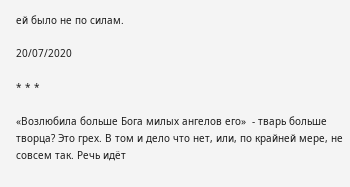ей было не по силам.

20/07/2020

* * *

«Возлюбила больше Бога милых ангелов его»  - тварь больше творца? Это грех. В том и дело что нет, или, по крайней мере, не совсем так. Речь идёт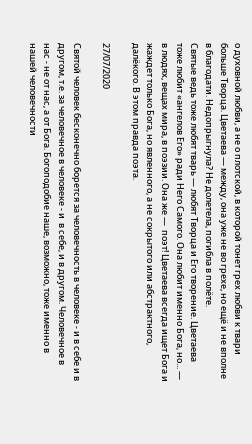о духовной любви, а не о плотской, в которой тонет грех любви к твари больше Творца. Цветаева — между, она уже не во грехе, но ещё и не вполне в благодати. Недопрыгнула? Не долетела, погибла в полёте.
Святые ведь тоже любят тварь — любят Творца и Его творение. Цветаева тоже любит «ангелов Его» ради Него Самого. Она любит именно Бога, но... — в людях, вещах мира, в поэзии. Она же —  поэт! Цветаева всегда ищет Бога и жаждет только Бога, но явленного, а не сокрытого или абстрактного, далёкого. В этом правда поэта.

27/07/2020

Святой человек бесконечно борется за человечность в человеке - и в себе и в другом, т.е. за человечное в человеке - и  в себе, и в другом. Человечное в нас - не от нас, а от Бога. Богоподобие наше, возможно, тоже именно в нашей человечности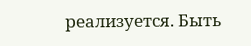реализуется. Быть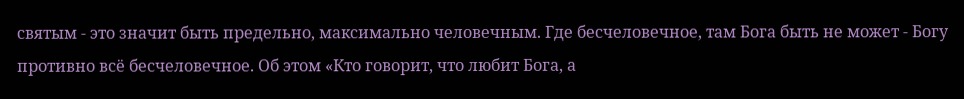святым - это значит быть предельно, максимально человечным. Где бесчеловечное, там Бога быть не может - Богу противно всё бесчеловечное. Об этом «Кто говорит, что любит Бога, а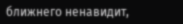ближнего ненавидит,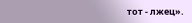тот - лжец».